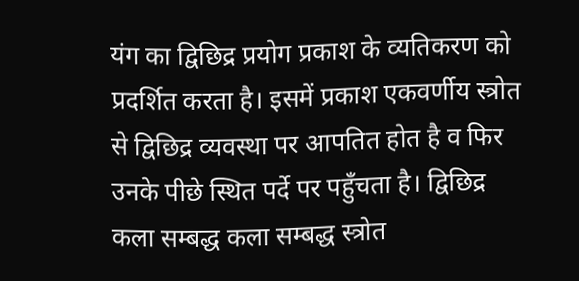यंग का द्विछिद्र प्रयोग प्रकाश के व्यतिकरण को प्रदर्शित करता है। इसमें प्रकाश एकवर्णीय स्त्रोत से द्विछिद्र व्यवस्था पर आपतित होत है व फिर उनके पीछे स्थित पर्दे पर पहुँचता है। द्विछिद्र कला सम्बद्ध कला सम्बद्ध स्त्रोत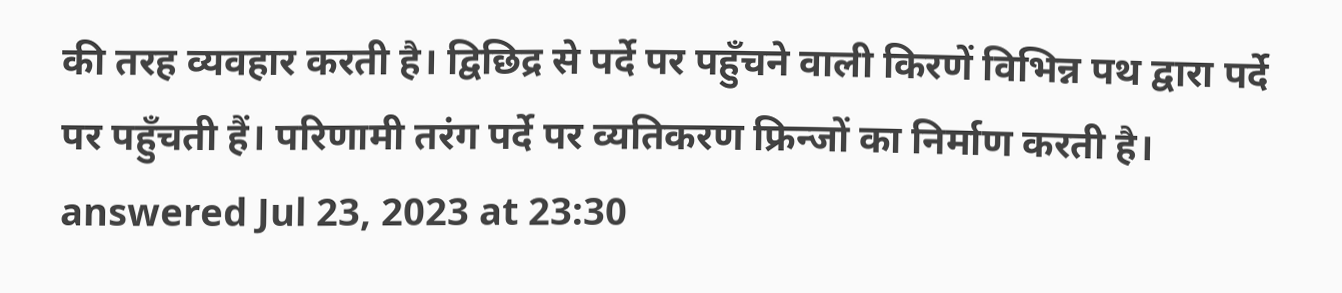की तरह व्यवहार करती है। द्विछिद्र से पर्दे पर पहुँचने वाली किरणें विभिन्न पथ द्वारा पर्दे पर पहुँचती हैं। परिणामी तरंग पर्दे पर व्यतिकरण फ्रिन्जों का निर्माण करती है।
answered Jul 23, 2023 at 23:30